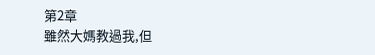第2章
雖然大媽教過我,但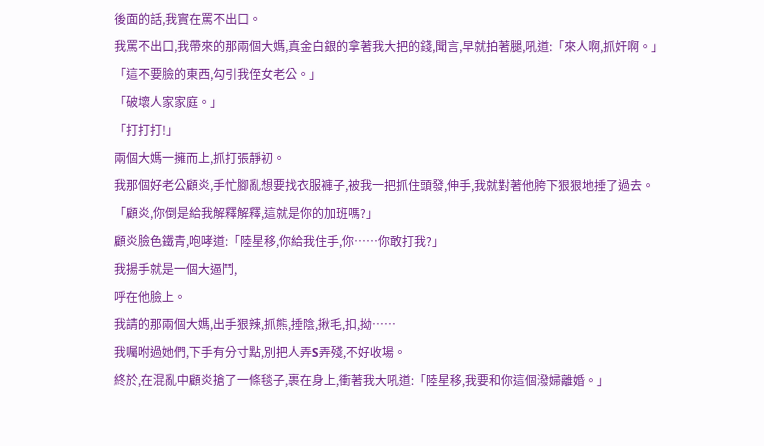後面的話,我實在罵不出口。
我罵不出口,我帶來的那兩個大媽,真金白銀的拿著我大把的錢,聞言,早就拍著腿,吼道:「來人啊,抓奸啊。」
「這不要臉的東西,勾引我侄女老公。」
「破壞人家家庭。」
「打打打!」
兩個大媽一擁而上,抓打張靜初。
我那個好老公顧炎,手忙腳亂想要找衣服褲子,被我一把抓住頭發,伸手,我就對著他胯下狠狠地捶了過去。
「顧炎,你倒是給我解釋解釋,這就是你的加班嗎?」
顧炎臉色鐵青,咆哮道:「陸星移,你給我住手,你……你敢打我?」
我揚手就是一個大逼鬥,
呼在他臉上。
我請的那兩個大媽,出手狠辣,抓熊,捶陰,揪毛,扣,拗……
我囑咐過她們,下手有分寸點,別把人弄S弄殘,不好收場。
終於,在混亂中顧炎搶了一條毯子,裹在身上,衝著我大吼道:「陸星移,我要和你這個潑婦離婚。」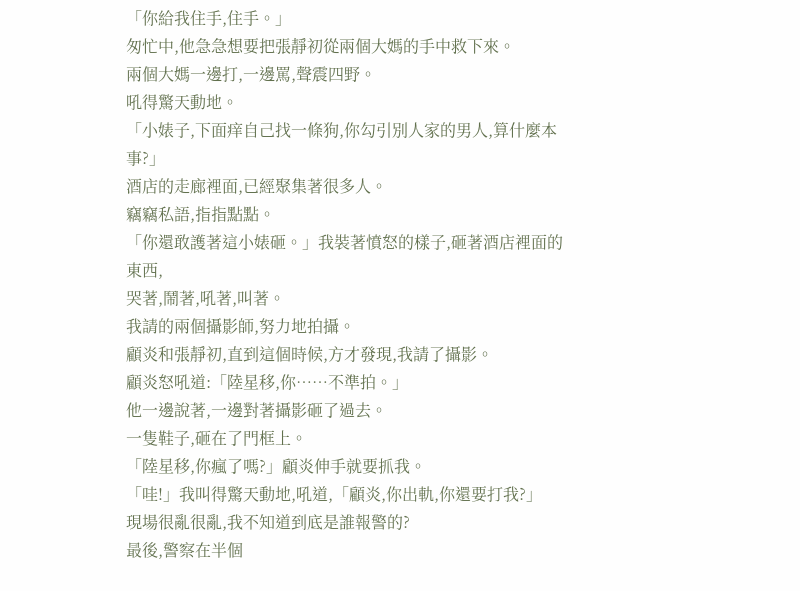「你給我住手,住手。」
匆忙中,他急急想要把張靜初從兩個大媽的手中救下來。
兩個大媽一邊打,一邊罵,聲震四野。
吼得驚天動地。
「小婊子,下面痒自己找一條狗,你勾引別人家的男人,算什麼本事?」
酒店的走廊裡面,已經聚集著很多人。
竊竊私語,指指點點。
「你還敢護著這小婊砸。」我裝著憤怒的樣子,砸著酒店裡面的東西,
哭著,鬧著,吼著,叫著。
我請的兩個攝影師,努力地拍攝。
顧炎和張靜初,直到這個時候,方才發現,我請了攝影。
顧炎怒吼道:「陸星移,你……不準拍。」
他一邊說著,一邊對著攝影砸了過去。
一隻鞋子,砸在了門框上。
「陸星移,你瘋了嗎?」顧炎伸手就要抓我。
「哇!」我叫得驚天動地,吼道,「顧炎,你出軌,你還要打我?」
現場很亂很亂,我不知道到底是誰報警的?
最後,警察在半個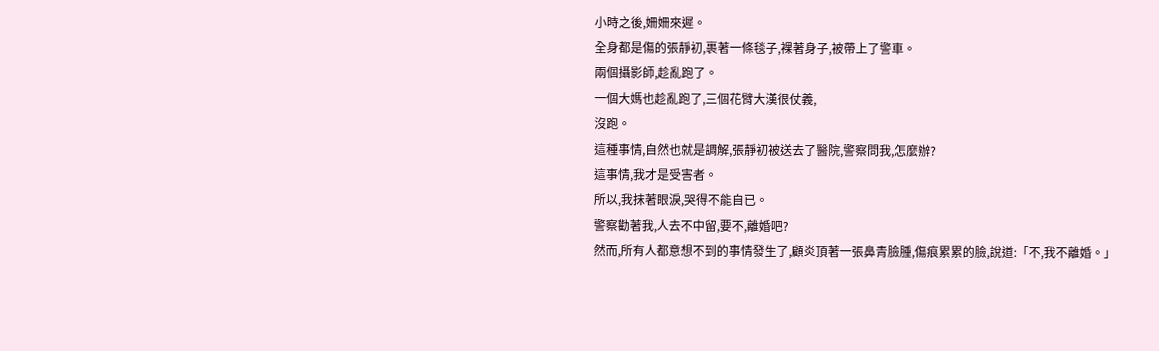小時之後,姍姍來遲。
全身都是傷的張靜初,裹著一條毯子,裸著身子,被帶上了警車。
兩個攝影師,趁亂跑了。
一個大媽也趁亂跑了,三個花臂大漢很仗義,
沒跑。
這種事情,自然也就是調解,張靜初被送去了醫院,警察問我,怎麼辦?
這事情,我才是受害者。
所以,我抹著眼淚,哭得不能自已。
警察勸著我,人去不中留,要不,離婚吧?
然而,所有人都意想不到的事情發生了,顧炎頂著一張鼻青臉腫,傷痕累累的臉,說道:「不,我不離婚。」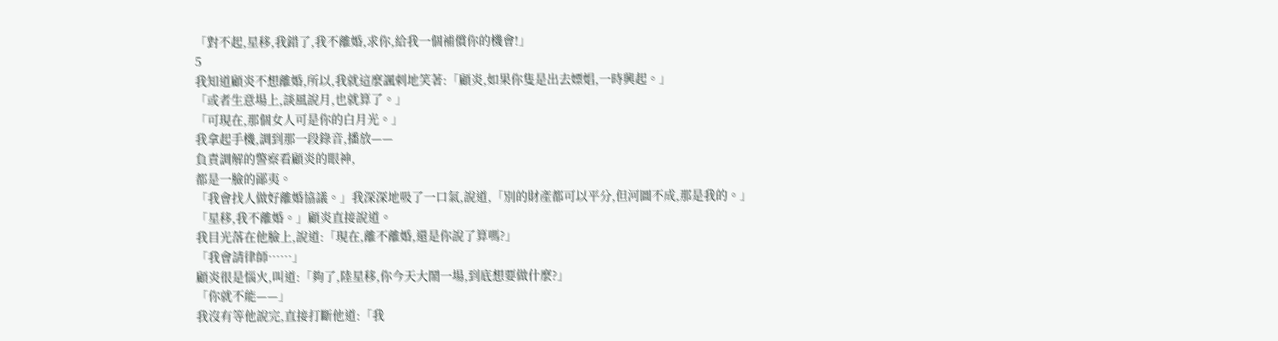「對不起,星移,我錯了,我不離婚,求你,給我一個補償你的機會!」
5
我知道顧炎不想離婚,所以,我就這麼諷刺地笑著:「顧炎,如果你隻是出去嫖娼,一時興起。」
「或者生意場上,談風說月,也就算了。」
「可現在,那個女人可是你的白月光。」
我拿起手機,調到那一段錄音,播放——
負責調解的警察看顧炎的眼神,
都是一臉的鄙夷。
「我會找人做好離婚協議。」我深深地吸了一口氣,說道,「別的財產都可以平分,但河圖不成,那是我的。」
「星移,我不離婚。」顧炎直接說道。
我目光落在他臉上,說道:「現在,離不離婚,還是你說了算嗎?」
「我會請律師……」
顧炎很是惱火,叫道:「夠了,陸星移,你今天大鬧一場,到底想要做什麼?」
「你就不能——」
我沒有等他說完,直接打斷他道:「我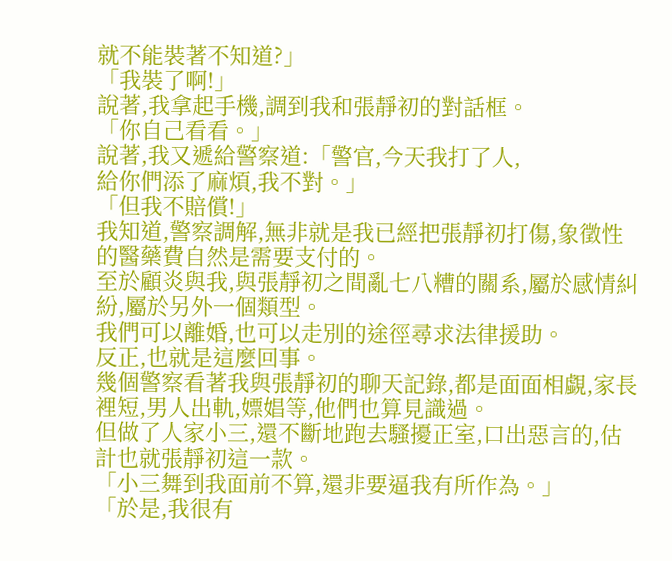就不能裝著不知道?」
「我裝了啊!」
說著,我拿起手機,調到我和張靜初的對話框。
「你自己看看。」
說著,我又遞給警察道:「警官,今天我打了人,
給你們添了麻煩,我不對。」
「但我不賠償!」
我知道,警察調解,無非就是我已經把張靜初打傷,象徵性的醫藥費自然是需要支付的。
至於顧炎與我,與張靜初之間亂七八糟的關系,屬於感情糾紛,屬於另外一個類型。
我們可以離婚,也可以走別的途徑尋求法律援助。
反正,也就是這麼回事。
幾個警察看著我與張靜初的聊天記錄,都是面面相覷,家長裡短,男人出軌,嫖娼等,他們也算見識過。
但做了人家小三,還不斷地跑去騷擾正室,口出惡言的,估計也就張靜初這一款。
「小三舞到我面前不算,還非要逼我有所作為。」
「於是,我很有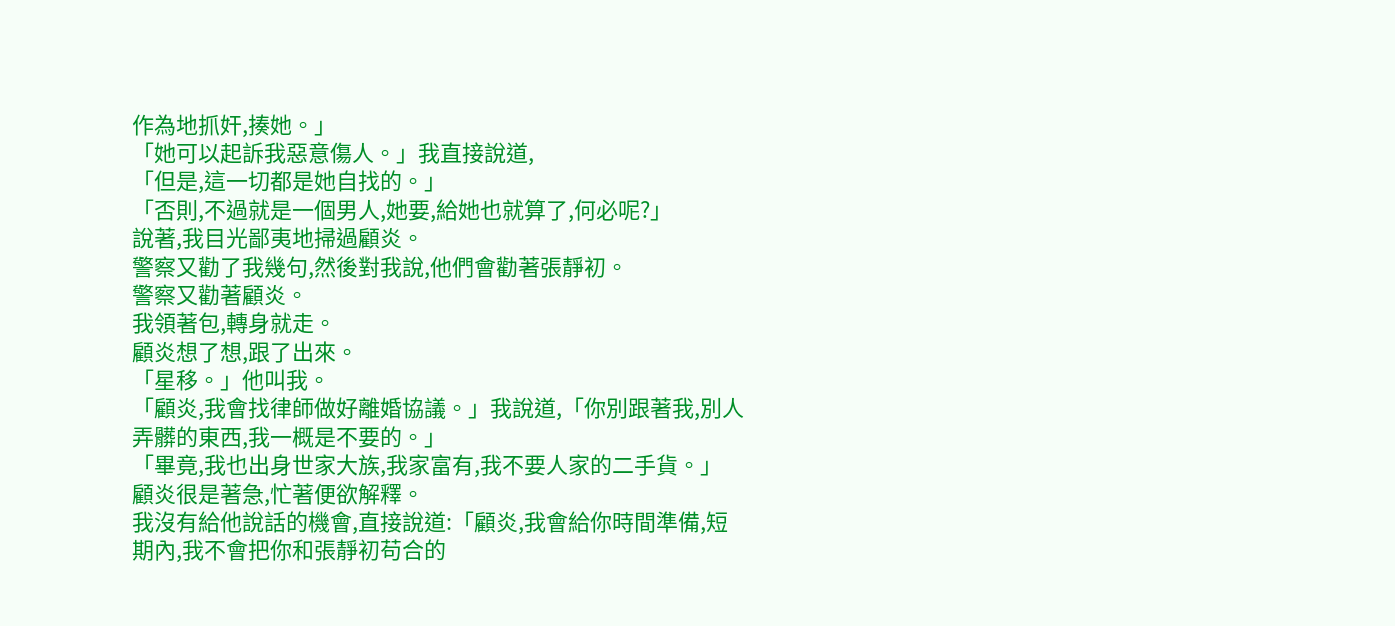作為地抓奸,揍她。」
「她可以起訴我惡意傷人。」我直接說道,
「但是,這一切都是她自找的。」
「否則,不過就是一個男人,她要,給她也就算了,何必呢?」
說著,我目光鄙夷地掃過顧炎。
警察又勸了我幾句,然後對我說,他們會勸著張靜初。
警察又勸著顧炎。
我領著包,轉身就走。
顧炎想了想,跟了出來。
「星移。」他叫我。
「顧炎,我會找律師做好離婚協議。」我說道,「你別跟著我,別人弄髒的東西,我一概是不要的。」
「畢竟,我也出身世家大族,我家富有,我不要人家的二手貨。」
顧炎很是著急,忙著便欲解釋。
我沒有給他說話的機會,直接說道:「顧炎,我會給你時間準備,短期內,我不會把你和張靜初苟合的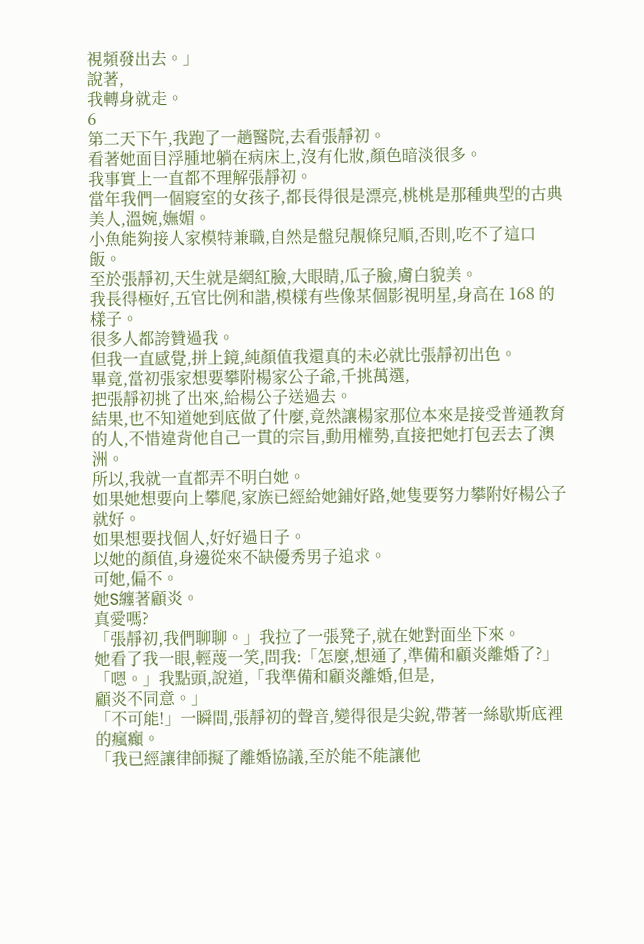視頻發出去。」
說著,
我轉身就走。
6
第二天下午,我跑了一趟醫院,去看張靜初。
看著她面目浮腫地躺在病床上,沒有化妝,顏色暗淡很多。
我事實上一直都不理解張靜初。
當年我們一個寢室的女孩子,都長得很是漂亮,桃桃是那種典型的古典美人,溫婉,嫵媚。
小魚能夠接人家模特兼職,自然是盤兒靚條兒順,否則,吃不了這口飯。
至於張靜初,天生就是網紅臉,大眼睛,瓜子臉,膚白貌美。
我長得極好,五官比例和諧,模樣有些像某個影視明星,身高在 168 的樣子。
很多人都誇贊過我。
但我一直感覺,拼上鏡,純顏值我還真的未必就比張靜初出色。
畢竟,當初張家想要攀附楊家公子爺,千挑萬選,
把張靜初挑了出來,給楊公子送過去。
結果,也不知道她到底做了什麼,竟然讓楊家那位本來是接受普通教育的人,不惜違背他自己一貫的宗旨,動用權勢,直接把她打包丟去了澳洲。
所以,我就一直都弄不明白她。
如果她想要向上攀爬,家族已經給她鋪好路,她隻要努力攀附好楊公子就好。
如果想要找個人,好好過日子。
以她的顏值,身邊從來不缺優秀男子追求。
可她,偏不。
她S纏著顧炎。
真愛嗎?
「張靜初,我們聊聊。」我拉了一張凳子,就在她對面坐下來。
她看了我一眼,輕蔑一笑,問我:「怎麼,想通了,準備和顧炎離婚了?」
「嗯。」我點頭,說道,「我準備和顧炎離婚,但是,
顧炎不同意。」
「不可能!」一瞬間,張靜初的聲音,變得很是尖銳,帶著一絲歇斯底裡的瘋癲。
「我已經讓律師擬了離婚協議,至於能不能讓他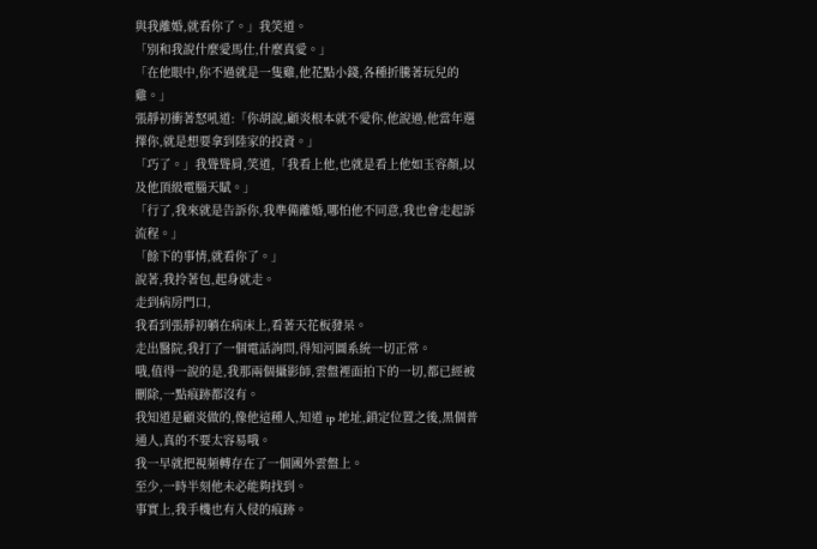與我離婚,就看你了。」我笑道。
「別和我說什麼愛馬仕,什麼真愛。」
「在他眼中,你不過就是一隻雞,他花點小錢,各種折騰著玩兒的雞。」
張靜初衝著怒吼道:「你胡說,顧炎根本就不愛你,他說過,他當年選擇你,就是想要拿到陸家的投資。」
「巧了。」我聳聳肩,笑道,「我看上他,也就是看上他如玉容顏,以及他頂級電腦天賦。」
「行了,我來就是告訴你,我準備離婚,哪怕他不同意,我也會走起訴流程。」
「餘下的事情,就看你了。」
說著,我拎著包,起身就走。
走到病房門口,
我看到張靜初躺在病床上,看著天花板發呆。
走出醫院,我打了一個電話詢問,得知河圖系統一切正常。
哦,值得一說的是,我那兩個攝影師,雲盤裡面拍下的一切,都已經被刪除,一點痕跡都沒有。
我知道是顧炎做的,像他這種人,知道 ip 地址,鎖定位置之後,黑個普通人,真的不要太容易哦。
我一早就把視頻轉存在了一個國外雲盤上。
至少,一時半刻他未必能夠找到。
事實上,我手機也有入侵的痕跡。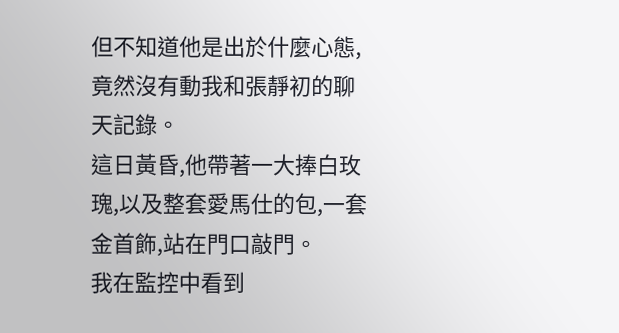但不知道他是出於什麼心態,竟然沒有動我和張靜初的聊天記錄。
這日黃昏,他帶著一大捧白玫瑰,以及整套愛馬仕的包,一套金首飾,站在門口敲門。
我在監控中看到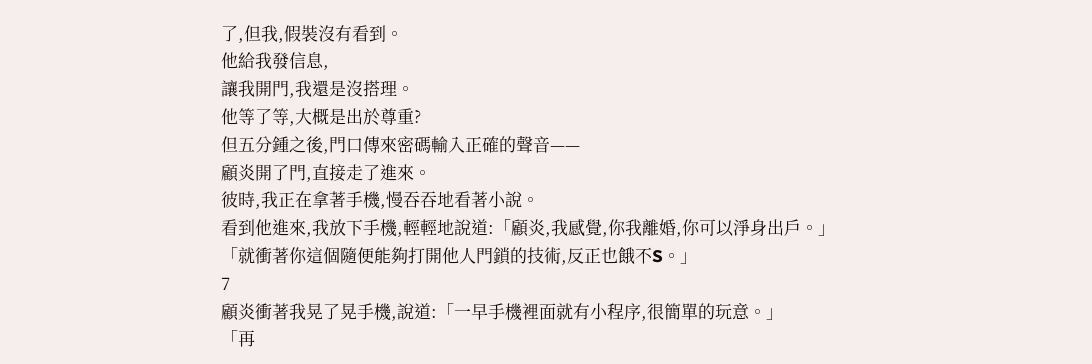了,但我,假裝沒有看到。
他給我發信息,
讓我開門,我還是沒搭理。
他等了等,大概是出於尊重?
但五分鍾之後,門口傳來密碼輸入正確的聲音——
顧炎開了門,直接走了進來。
彼時,我正在拿著手機,慢吞吞地看著小說。
看到他進來,我放下手機,輕輕地說道:「顧炎,我感覺,你我離婚,你可以淨身出戶。」
「就衝著你這個隨便能夠打開他人門鎖的技術,反正也餓不S。」
7
顧炎衝著我晃了晃手機,說道:「一早手機裡面就有小程序,很簡單的玩意。」
「再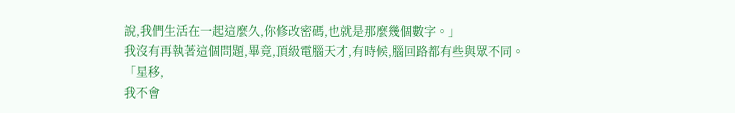說,我們生活在一起這麼久,你修改密碼,也就是那麼幾個數字。」
我沒有再執著這個問題,畢竟,頂級電腦天才,有時候,腦回路都有些與眾不同。
「星移,
我不會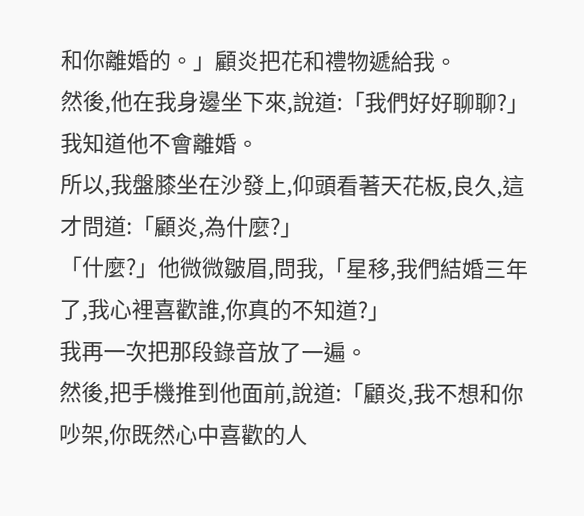和你離婚的。」顧炎把花和禮物遞給我。
然後,他在我身邊坐下來,說道:「我們好好聊聊?」
我知道他不會離婚。
所以,我盤膝坐在沙發上,仰頭看著天花板,良久,這才問道:「顧炎,為什麼?」
「什麼?」他微微皺眉,問我,「星移,我們結婚三年了,我心裡喜歡誰,你真的不知道?」
我再一次把那段錄音放了一遍。
然後,把手機推到他面前,說道:「顧炎,我不想和你吵架,你既然心中喜歡的人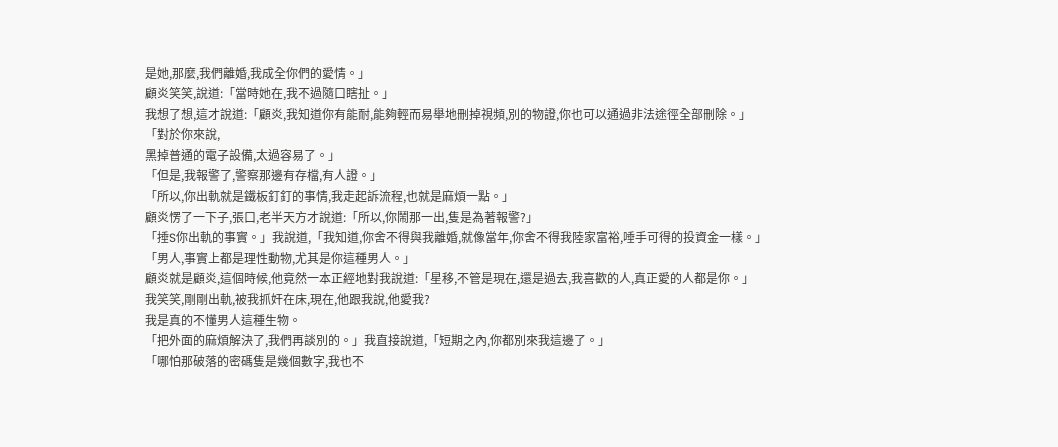是她,那麼,我們離婚,我成全你們的愛情。」
顧炎笑笑,說道:「當時她在,我不過隨口瞎扯。」
我想了想,這才說道:「顧炎,我知道你有能耐,能夠輕而易舉地刪掉視頻,別的物證,你也可以通過非法途徑全部刪除。」
「對於你來說,
黑掉普通的電子設備,太過容易了。」
「但是,我報警了,警察那邊有存檔,有人證。」
「所以,你出軌就是鐵板釘釘的事情,我走起訴流程,也就是麻煩一點。」
顧炎愣了一下子,張口,老半天方才說道:「所以,你鬧那一出,隻是為著報警?」
「捶S你出軌的事實。」我說道,「我知道,你舍不得與我離婚,就像當年,你舍不得我陸家富裕,唾手可得的投資金一樣。」
「男人,事實上都是理性動物,尤其是你這種男人。」
顧炎就是顧炎,這個時候,他竟然一本正經地對我說道:「星移,不管是現在,還是過去,我喜歡的人,真正愛的人都是你。」
我笑笑,剛剛出軌,被我抓奸在床,現在,他跟我說,他愛我?
我是真的不懂男人這種生物。
「把外面的麻煩解決了,我們再談別的。」我直接說道,「短期之內,你都別來我這邊了。」
「哪怕那破落的密碼隻是幾個數字,我也不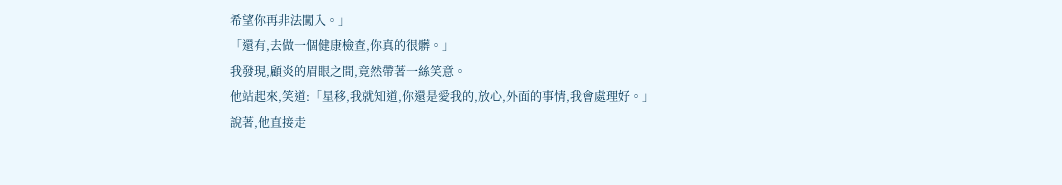希望你再非法闖入。」
「還有,去做一個健康檢查,你真的很髒。」
我發現,顧炎的眉眼之間,竟然帶著一絲笑意。
他站起來,笑道:「星移,我就知道,你還是愛我的,放心,外面的事情,我會處理好。」
說著,他直接走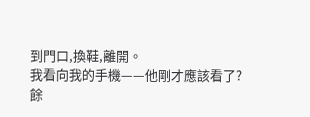到門口,換鞋,離開。
我看向我的手機——他剛才應該看了?
餘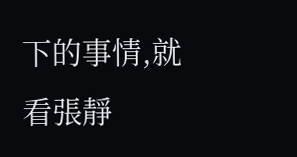下的事情,就看張靜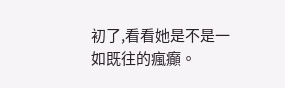初了,看看她是不是一如既往的瘋癲。